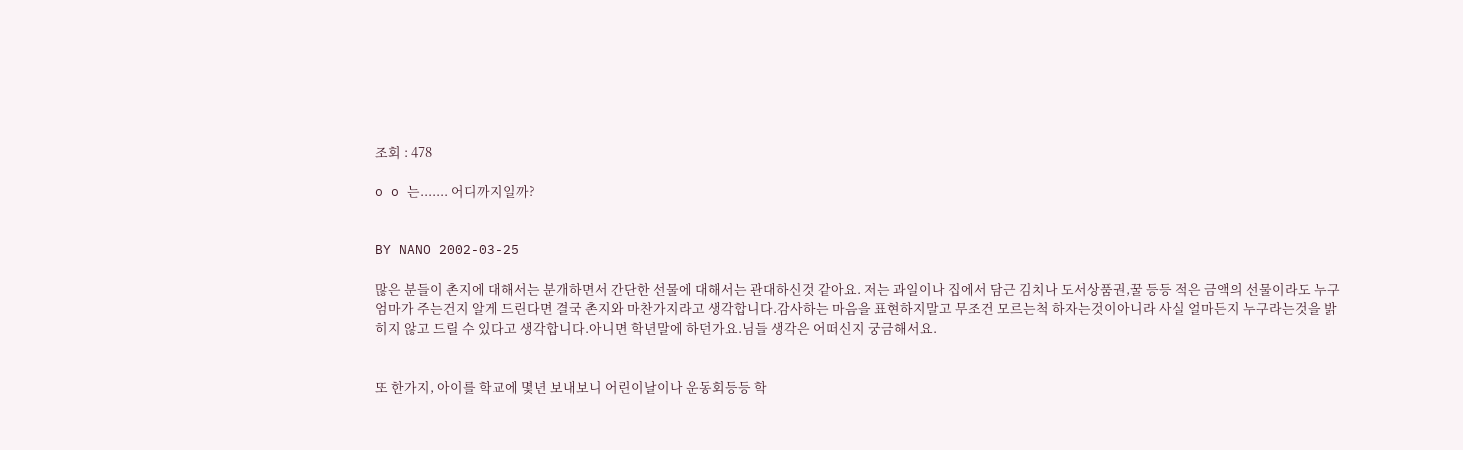조회 : 478

o o 는....... 어디까지일까?


BY NANO 2002-03-25

많은 분들이 촌지에 대해서는 분개하면서 간단한 선물에 대해서는 관대하신것 같아요. 저는 과일이나 집에서 담근 김치나 도서상품권,꿀 등등 적은 금액의 선물이라도 누구 엄마가 주는건지 알게 드린다면 결국 촌지와 마찬가지라고 생각합니다.감사하는 마음을 표현하지말고 무조건 모르는척 하자는것이아니라 사실 얼마든지 누구라는것을 밝히지 않고 드릴 수 있다고 생각합니다.아니면 학년말에 하던가요.님들 생각은 어떠신지 궁금해서요.


또 한가지, 아이를 학교에 몇년 보내보니 어린이날이나 운동회등등 학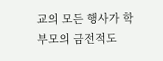교의 모든 행사가 학부모의 금전적도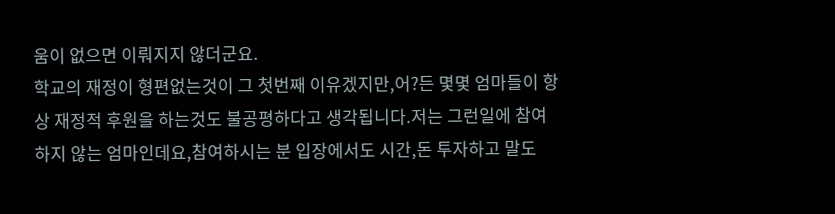움이 없으면 이뤄지지 않더군요.
학교의 재정이 형편없는것이 그 첫번째 이유겠지만,어?든 몇몇 엄마들이 항상 재정적 후원을 하는것도 불공평하다고 생각됩니다.저는 그런일에 참여하지 않는 엄마인데요,참여하시는 분 입장에서도 시간,돈 투자하고 말도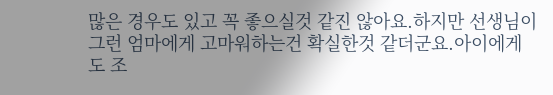많은 경우도 있고 꼭 좋으실것 같진 않아요.하지만 선생님이 그런 엄마에게 고마워하는건 확실한것 같더군요.아이에게도 조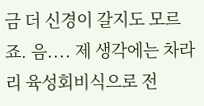금 더 신경이 갈지도 모르죠. 음.... 제 생각에는 차라리 육성회비식으로 전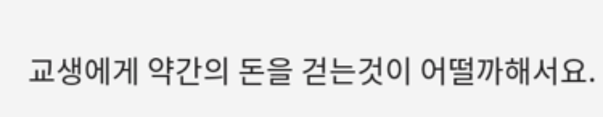교생에게 약간의 돈을 걷는것이 어떨까해서요.